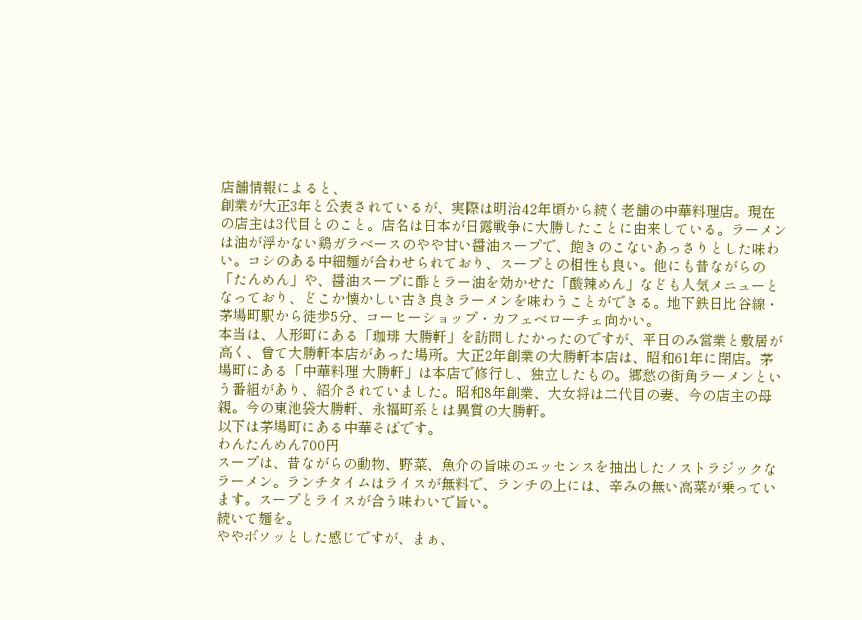店舗情報によると、
創業が大正3年と公表されているが、実際は明治42年頃から続く老舗の中華料理店。現在の店主は3代目とのこと。店名は日本が日露戦争に大勝したことに由来している。ラーメンは油が浮かない鶏ガラベースのやや甘い醤油スープで、飽きのこないあっさりとした味わい。コシのある中細麺が合わせられており、スープとの相性も良い。他にも昔ながらの「たんめん」や、醤油スープに酢とラー油を効かせた「酸辣めん」なども人気メニューとなっており、どこか懐かしい古き良きラーメンを味わうことができる。地下鉄日比谷線・茅場町駅から徒歩5分、コーヒーショップ・カフェベローチェ向かい。
本当は、人形町にある「珈琲 大勝軒」を訪問したかったのですが、平日のみ営業と敷居が高く、曾て大勝軒本店があった場所。大正2年創業の大勝軒本店は、昭和61年に閉店。茅場町にある「中華料理 大勝軒」は本店で修行し、独立したもの。郷愁の街角ラーメンという番組があり、紹介されていました。昭和8年創業、大女将は二代目の妻、今の店主の母親。今の東池袋大勝軒、永福町系とは異質の大勝軒。
以下は茅場町にある中華そばです。
わんたんめん700円
スープは、昔ながらの動物、野菜、魚介の旨味のエッセンスを抽出したノストラジックなラーメン。ランチタイムはライスが無料で、ランチの上には、辛みの無い高菜が乗っています。スープとライスが合う味わいで旨い。
続いて麺を。
ややボソッとした感じですが、まぁ、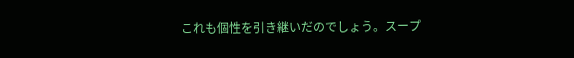これも個性を引き継いだのでしょう。スープ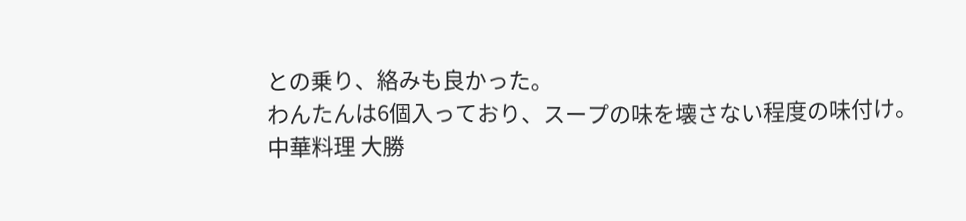との乗り、絡みも良かった。
わんたんは6個入っており、スープの味を壊さない程度の味付け。
中華料理 大勝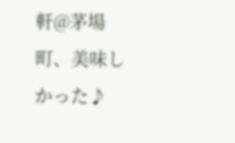軒@茅場町、美味しかった♪